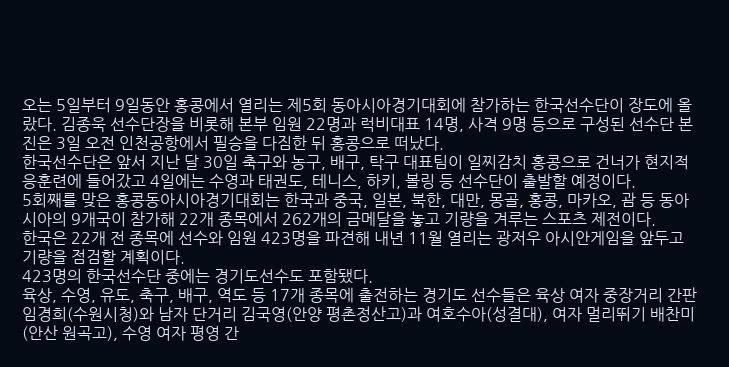오는 5일부터 9일동안 홍콩에서 열리는 제5회 동아시아경기대회에 참가하는 한국선수단이 장도에 올랐다. 김종욱 선수단장을 비롯해 본부 임원 22명과 럭비대표 14명, 사격 9명 등으로 구성된 선수단 본진은 3일 오전 인천공항에서 필승을 다짐한 뒤 홍콩으로 떠났다.
한국선수단은 앞서 지난 달 30일 축구와 농구, 배구, 탁구 대표팀이 일찌감치 홍콩으로 건너가 현지적응훈련에 들어갔고 4일에는 수영과 태권도, 테니스, 하키, 볼링 등 선수단이 출발할 예정이다.
5회째를 맞은 홍콩동아시아경기대회는 한국과 중국, 일본, 북한, 대만, 몽골, 홍콩, 마카오, 괌 등 동아시아의 9개국이 참가해 22개 종목에서 262개의 금메달을 놓고 기량을 겨루는 스포츠 제전이다.
한국은 22개 전 종목에 선수와 임원 423명을 파견해 내년 11월 열리는 광저우 아시안게임을 앞두고 기량을 점검할 계획이다.
423명의 한국선수단 중에는 경기도선수도 포함됐다.
육상, 수영, 유도, 축구, 배구, 역도 등 17개 종목에 출전하는 경기도 선수들은 육상 여자 중장거리 간판 임경희(수원시청)와 남자 단거리 김국영(안양 평촌정산고)과 여호수아(성결대), 여자 멀리뛰기 배찬미(안산 원곡고), 수영 여자 평영 간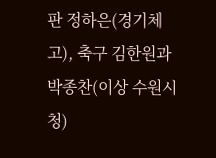판 정하은(경기체고), 축구 김한원과 박종찬(이상 수원시청)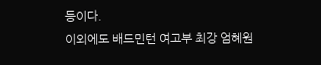등이다.
이외에도 배드민턴 여고부 최강 엄혜원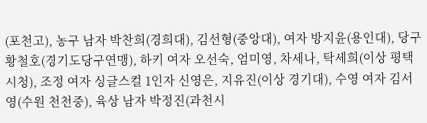(포천고), 농구 남자 박찬희(경희대), 김선형(중앙대), 여자 방지윤(용인대), 당구 황철호(경기도당구연맹), 하키 여자 오선숙, 엄미영, 차세나, 탁세희(이상 평택시청), 조정 여자 싱글스컬 1인자 신영은, 지유진(이상 경기대), 수영 여자 김서영(수원 천천중), 육상 남자 박정진(과천시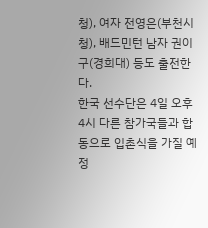청), 여자 전영은(부천시청), 배드민턴 남자 권이구(경희대) 등도 출전한다.
한국 선수단은 4일 오후 4시 다른 참가국들과 합동으로 입촌식을 가질 예정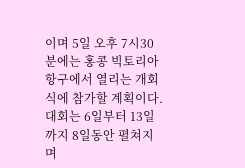이며 5일 오후 7시30분에는 홍콩 빅토리아 항구에서 열리는 개회식에 참가할 계획이다.
대회는 6일부터 13일까지 8일동안 펼쳐지며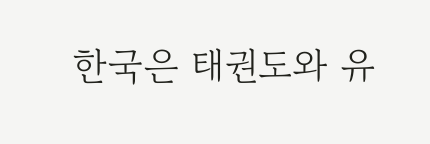한국은 태권도와 유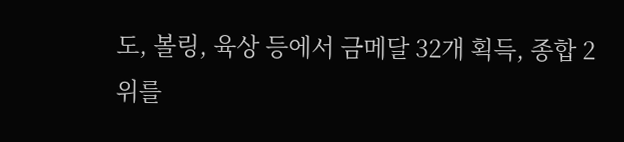도, 볼링, 육상 등에서 금메달 32개 획득, 종합 2위를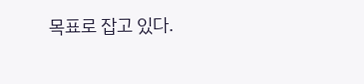목표로 잡고 있다.